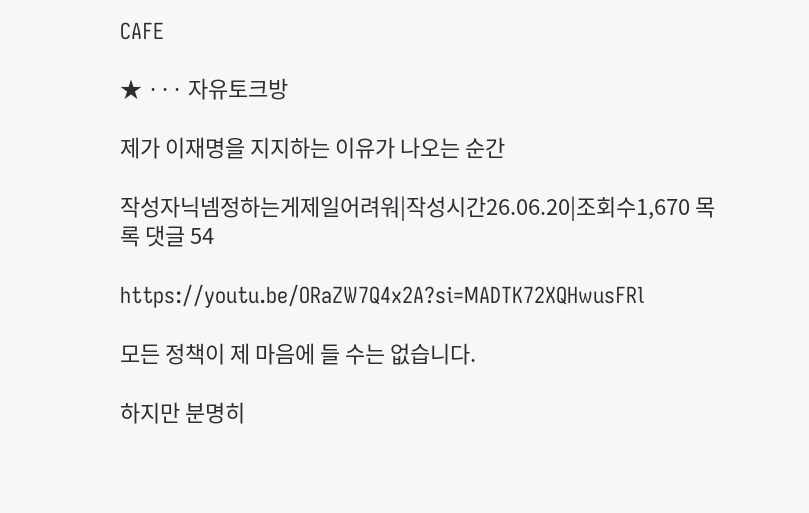CAFE

★ ··· 자유토크방

제가 이재명을 지지하는 이유가 나오는 순간

작성자닉넴정하는게제일어려워|작성시간26.06.20|조회수1,670 목록 댓글 54

https://youtu.be/ORaZW7Q4x2A?si=MADTK72XQHwusFRl

모든 정책이 제 마음에 들 수는 없습니다.

하지만 분명히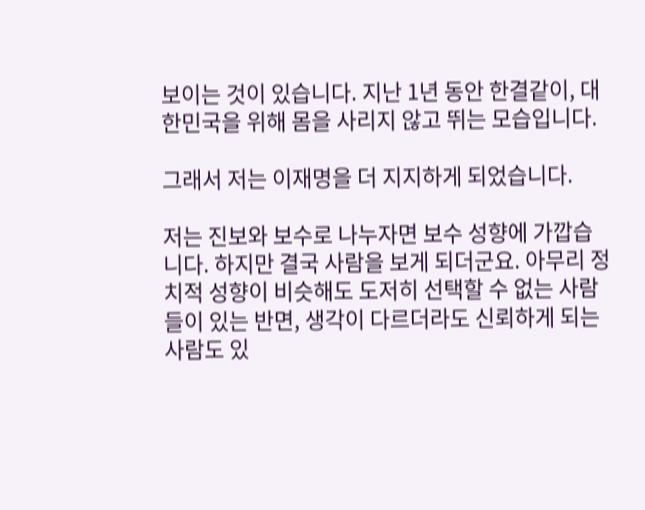보이는 것이 있습니다. 지난 1년 동안 한결같이, 대한민국을 위해 몸을 사리지 않고 뛰는 모습입니다.

그래서 저는 이재명을 더 지지하게 되었습니다.

저는 진보와 보수로 나누자면 보수 성향에 가깝습니다. 하지만 결국 사람을 보게 되더군요. 아무리 정치적 성향이 비슷해도 도저히 선택할 수 없는 사람들이 있는 반면, 생각이 다르더라도 신뢰하게 되는 사람도 있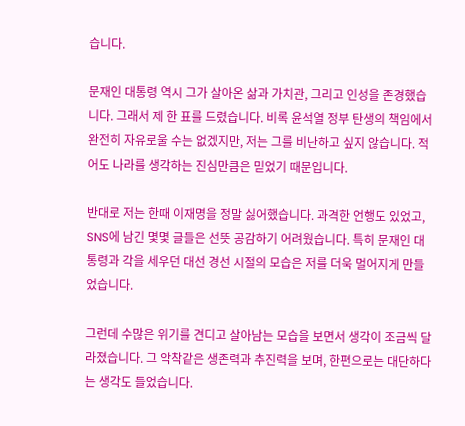습니다.

문재인 대통령 역시 그가 살아온 삶과 가치관, 그리고 인성을 존경했습니다. 그래서 제 한 표를 드렸습니다. 비록 윤석열 정부 탄생의 책임에서 완전히 자유로울 수는 없겠지만, 저는 그를 비난하고 싶지 않습니다. 적어도 나라를 생각하는 진심만큼은 믿었기 때문입니다.

반대로 저는 한때 이재명을 정말 싫어했습니다. 과격한 언행도 있었고, SNS에 남긴 몇몇 글들은 선뜻 공감하기 어려웠습니다. 특히 문재인 대통령과 각을 세우던 대선 경선 시절의 모습은 저를 더욱 멀어지게 만들었습니다.

그런데 수많은 위기를 견디고 살아남는 모습을 보면서 생각이 조금씩 달라졌습니다. 그 악착같은 생존력과 추진력을 보며, 한편으로는 대단하다는 생각도 들었습니다.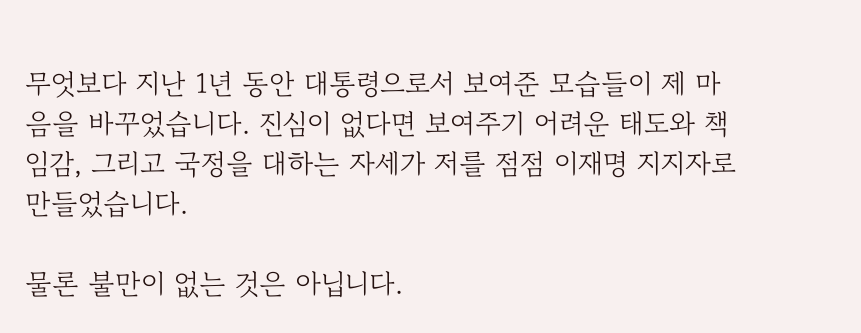무엇보다 지난 1년 동안 대통령으로서 보여준 모습들이 제 마음을 바꾸었습니다. 진심이 없다면 보여주기 어려운 태도와 책임감, 그리고 국정을 대하는 자세가 저를 점점 이재명 지지자로 만들었습니다.

물론 불만이 없는 것은 아닙니다.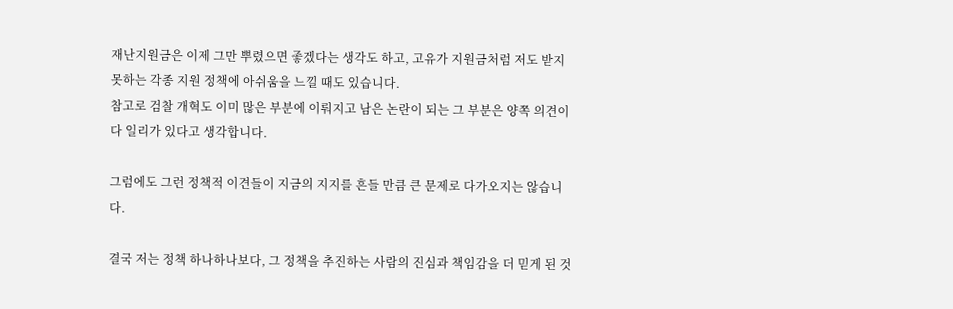재난지원금은 이제 그만 뿌렸으면 좋겠다는 생각도 하고, 고유가 지원금처럼 저도 받지 못하는 각종 지원 정책에 아쉬움을 느낄 때도 있습니다.
참고로 검찰 개혁도 이미 많은 부분에 이뤄지고 남은 논란이 되는 그 부분은 양쪽 의견이 다 일리가 있다고 생각합니다.

그럼에도 그런 정책적 이견들이 지금의 지지를 흔들 만큼 큰 문제로 다가오지는 않습니다.

결국 저는 정책 하나하나보다, 그 정책을 추진하는 사람의 진심과 책임감을 더 믿게 된 것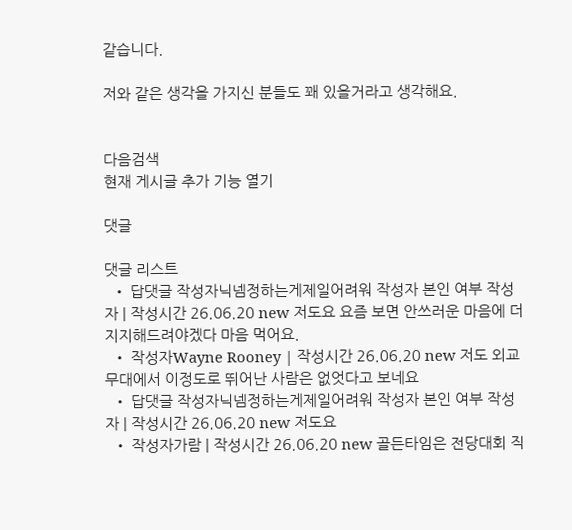같습니다.

저와 같은 생각을 가지신 분들도 꽤 있을거라고 생각해요.


다음검색
현재 게시글 추가 기능 열기

댓글

댓글 리스트
  • 답댓글 작성자닉넴정하는게제일어려워 작성자 본인 여부 작성자 | 작성시간 26.06.20 new 저도요 요즘 보면 안쓰러운 마음에 더 지지해드려야겠다 마음 먹어요.
  • 작성자Wayne Rooney | 작성시간 26.06.20 new 저도 외교무대에서 이정도로 뛰어난 사람은 없엇다고 보네요
  • 답댓글 작성자닉넴정하는게제일어려워 작성자 본인 여부 작성자 | 작성시간 26.06.20 new 저도요
  • 작성자가람 | 작성시간 26.06.20 new 골든타임은 전당대회 직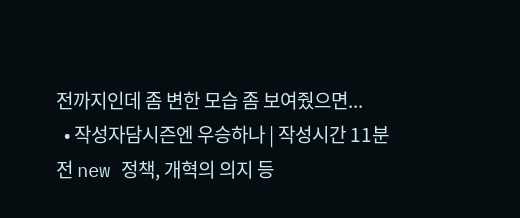전까지인데 좀 변한 모습 좀 보여줬으면...
  • 작성자담시즌엔 우승하나 | 작성시간 11분 전 new 정책, 개혁의 의지 등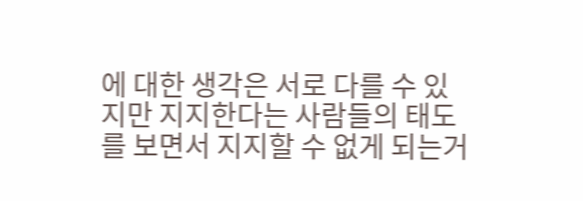에 대한 생각은 서로 다를 수 있지만 지지한다는 사람들의 태도를 보면서 지지할 수 없게 되는거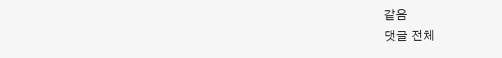같음
댓글 전체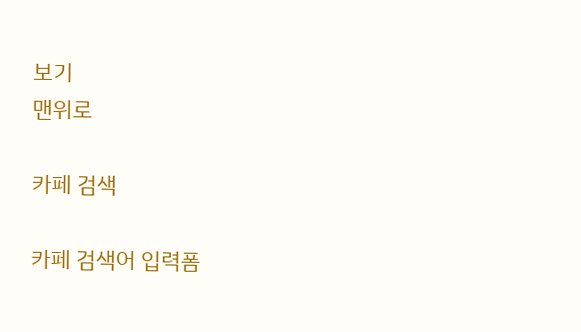보기
맨위로

카페 검색

카페 검색어 입력폼